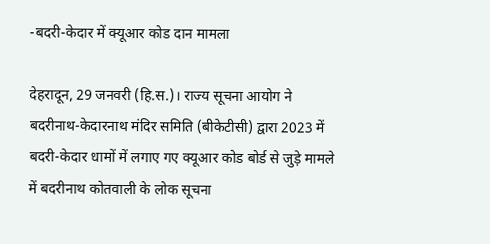-बदरी-केदार में क्यूआर कोड दान मामला

देहरादून, 29 जनवरी (हि.स.)। राज्य सूचना आयोग ने बदरीनाथ-केदारनाथ मंदिर समिति (बीकेटीसी) द्वारा 2023 में बदरी-केदार धामों में लगाए गए क्यूआर कोड बोर्ड से जुड़े मामले में बदरीनाथ कोतवाली के लोक सूचना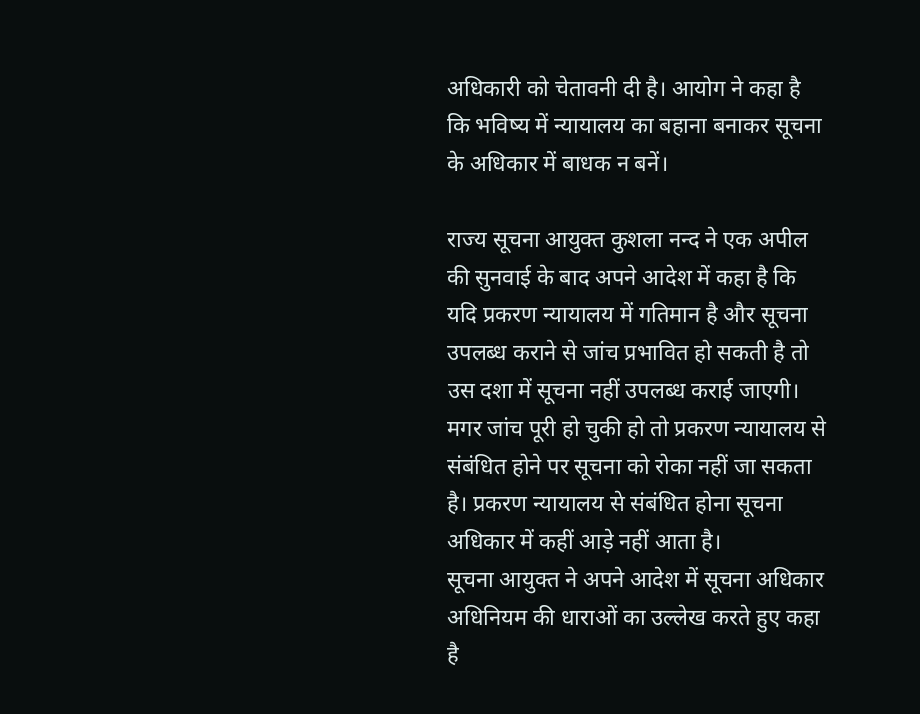अधिकारी को चेतावनी दी है। आयोग ने कहा है कि भविष्य में न्यायालय का बहाना बनाकर सूचना के अधिकार में बाधक न बनें।

राज्य सूचना आयुक्त कुशला नन्द ने एक अपील की सुनवाई के बाद अपने आदेश में कहा है कि यदि प्रकरण न्यायालय में गतिमान है और सूचना उपलब्ध कराने से जांच प्रभावित हो सकती है तो उस दशा में सूचना नहीं उपलब्ध कराई जाएगी। मगर जांच पूरी हो चुकी हो तो प्रकरण न्यायालय से संबंधित होने पर सूचना को रोका नहीं जा सकता है। प्रकरण न्यायालय से संबंधित होना सूचना अधिकार में कहीं आड़े नहीं आता है।
सूचना आयुक्त ने अपने आदेश में सूचना अधिकार अधिनियम की धाराओं का उल्लेख करते हुए कहा है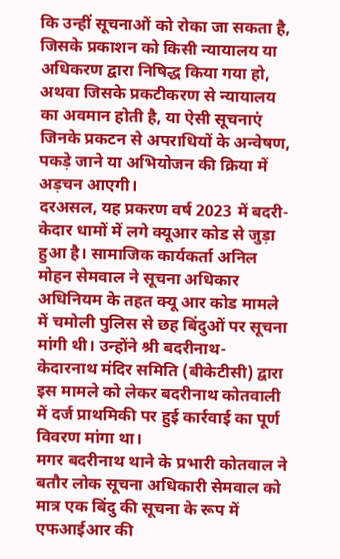कि उन्हीं सूचनाओं को रोका जा सकता है, जिसके प्रकाशन को किसी न्यायालय या अधिकरण द्वारा निषिद्ध किया गया हो, अथवा जिसके प्रकटीकरण से न्यायालय का अवमान होती है, या ऐसी सूचनाएं जिनके प्रकटन से अपराधियों के अन्वेषण, पकड़े जाने या अभियोजन की क्रिया में अड़चन आएगी।
दरअसल, यह प्रकरण वर्ष 2023 में बदरी- केदार धामों में लगे क्यूआर कोड से जुड़ा हुआ है। सामाजिक कार्यकर्ता अनिल मोहन सेमवाल ने सूचना अधिकार अधिनियम के तहत क्यू आर कोड मामले में चमोली पुलिस से छह बिंदुओं पर सूचना मांगी थी। उन्होंने श्री बदरीनाथ- केदारनाथ मंदिर समिति (बीकेटीसी) द्वारा इस मामले को लेकर बदरीनाथ कोतवाली में दर्ज प्राथमिकी पर हुई कार्रवाई का पूर्ण विवरण मांगा था।
मगर बदरीनाथ थाने के प्रभारी कोतवाल ने बतौर लोक सूचना अधिकारी सेमवाल को मात्र एक बिंदु की सूचना के रूप में एफआईआर की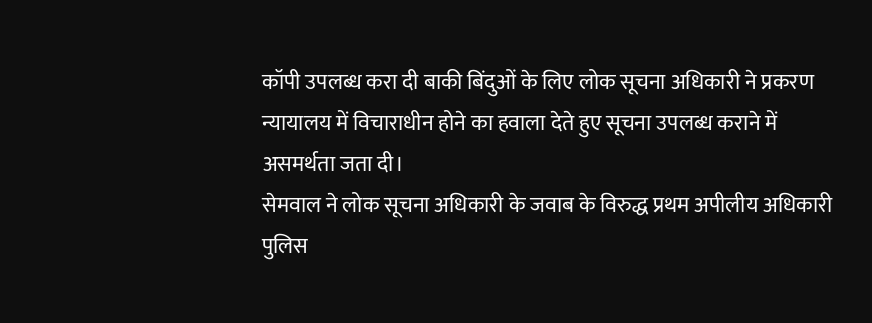कॉपी उपलब्ध करा दी बाकी बिंदुओं के लिए लोक सूचना अधिकारी ने प्रकरण न्यायालय में विचाराधीन होने का हवाला देते हुए सूचना उपलब्ध कराने में असमर्थता जता दी।
सेमवाल ने लोक सूचना अधिकारी के जवाब के विरुद्ध प्रथम अपीलीय अधिकारी पुलिस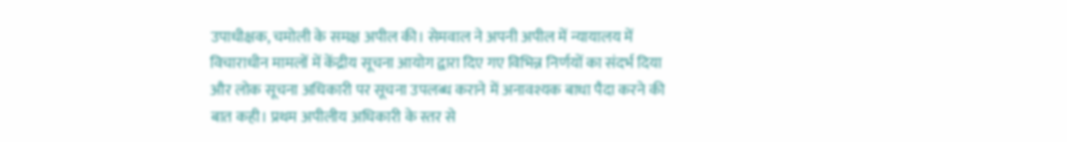उपाधीक्षक, चमोली के समक्ष अपील की। सेमवाल ने अपनी अपील में न्यायालय में विचाराधीन मामलों में केंद्रीय सूचना आयोग द्वारा दिए गए विभिन्न निर्णयों का संदर्भ दिया और लोक सूचना अधिकारी पर सूचना उपलब्ध कराने में अनावश्यक बाधा पैदा करने की बात कही। प्रथम अपीलीय अधिकारी के स्तर से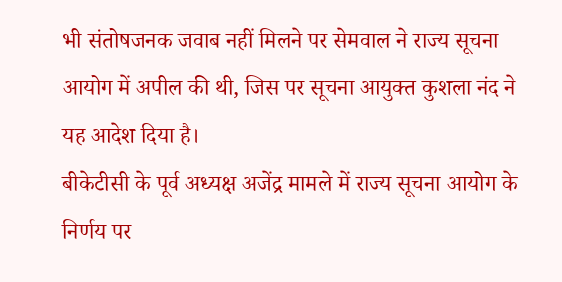भी संतोषजनक जवाब नहीं मिलने पर सेमवाल ने राज्य सूचना आयोग में अपील की थी, जिस पर सूचना आयुक्त कुशला नंद ने यह आदेश दिया है।
बीकेटीसी के पूर्व अध्यक्ष अजेंद्र मामले में राज्य सूचना आयोग के निर्णय पर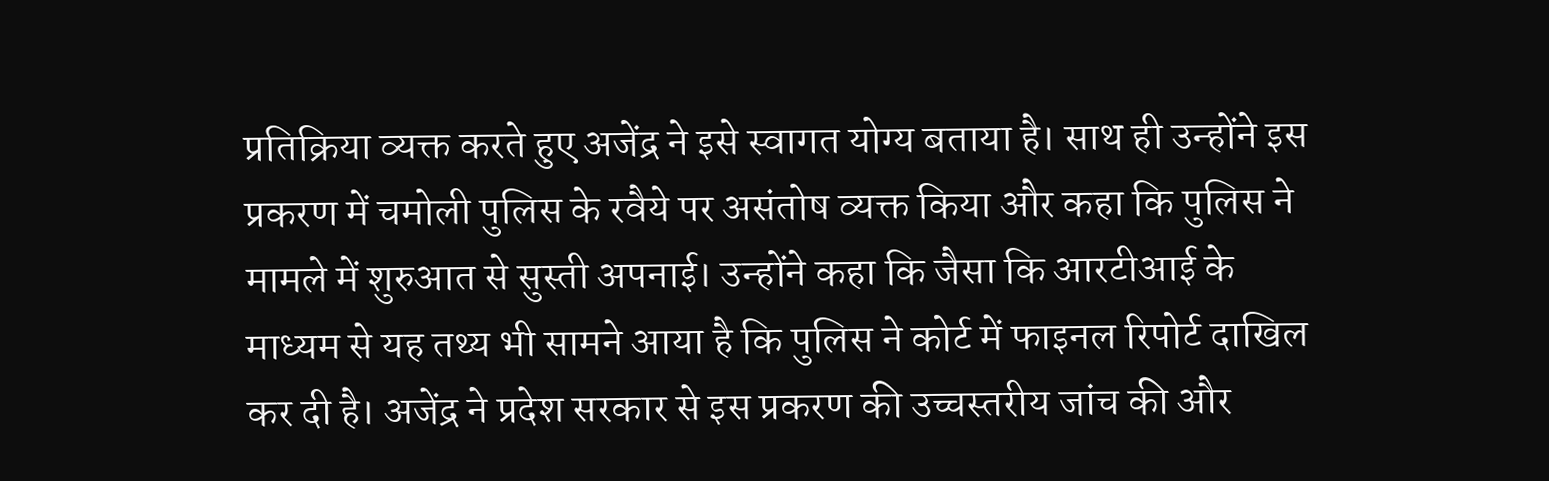प्रतिक्रिया व्यक्त करते हुए अजेंद्र ने इसे स्वागत योग्य बताया है। साथ ही उन्होंने इस प्रकरण में चमोली पुलिस के रवैये पर असंतोष व्यक्त किया और कहा कि पुलिस ने मामले में शुरुआत से सुस्ती अपनाई। उन्होंने कहा कि जैसा कि आरटीआई के माध्यम से यह तथ्य भी सामने आया है कि पुलिस ने कोर्ट में फाइनल रिपोर्ट दाखिल कर दी है। अजेंद्र ने प्रदेश सरकार से इस प्रकरण की उच्चस्तरीय जांच की और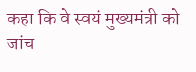कहा कि वे स्वयं मुख्यमंत्री को जांच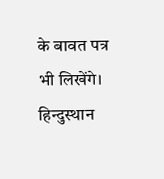के बावत पत्र भी लिखेंगे।
हिन्दुस्थान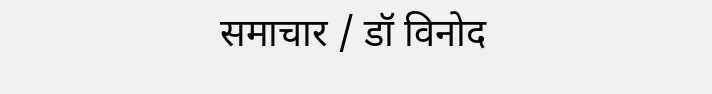समाचार / डॉ विनोद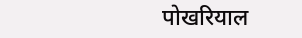पोखरियाल